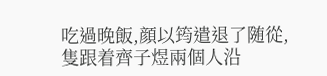吃過晚飯,顔以筠遣退了随從,隻跟着齊子煜兩個人沿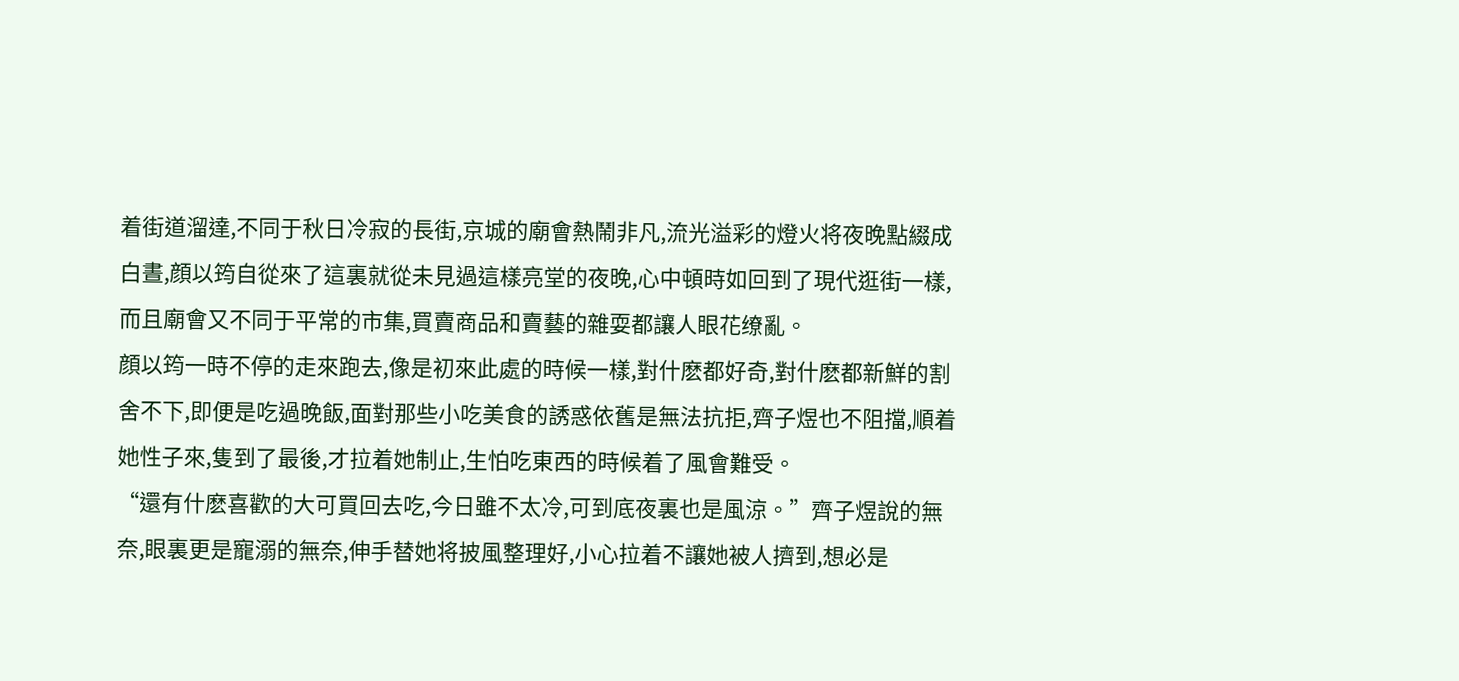着街道溜達,不同于秋日冷寂的長街,京城的廟會熱鬧非凡,流光溢彩的燈火将夜晚點綴成白晝,顔以筠自從來了這裏就從未見過這樣亮堂的夜晚,心中頓時如回到了現代逛街一樣,而且廟會又不同于平常的市集,買賣商品和賣藝的雜耍都讓人眼花缭亂。
顔以筠一時不停的走來跑去,像是初來此處的時候一樣,對什麽都好奇,對什麽都新鮮的割舍不下,即便是吃過晚飯,面對那些小吃美食的誘惑依舊是無法抗拒,齊子煜也不阻擋,順着她性子來,隻到了最後,才拉着她制止,生怕吃東西的時候着了風會難受。
“還有什麽喜歡的大可買回去吃,今日雖不太冷,可到底夜裏也是風涼。”齊子煜說的無奈,眼裏更是寵溺的無奈,伸手替她将披風整理好,小心拉着不讓她被人擠到,想必是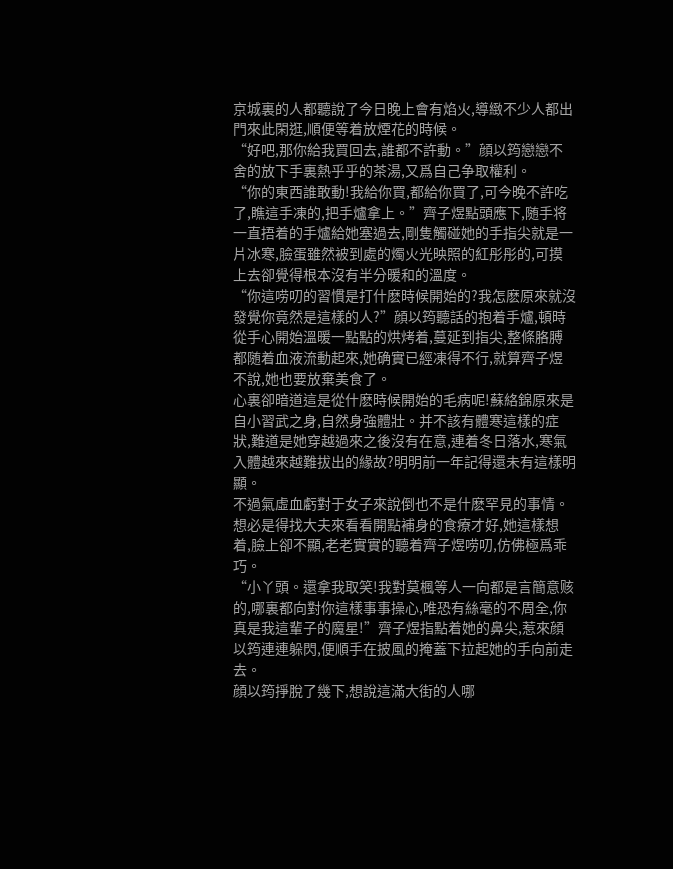京城裏的人都聽說了今日晚上會有焰火,導緻不少人都出門來此閑逛,順便等着放煙花的時候。
“好吧,那你給我買回去,誰都不許動。”顔以筠戀戀不舍的放下手裏熱乎乎的茶湯,又爲自己争取權利。
“你的東西誰敢動!我給你買,都給你買了,可今晚不許吃了,瞧這手凍的,把手爐拿上。”齊子煜點頭應下,随手将一直捂着的手爐給她塞過去,剛隻觸碰她的手指尖就是一片冰寒,臉蛋雖然被到處的燭火光映照的紅彤彤的,可摸上去卻覺得根本沒有半分暖和的溫度。
“你這唠叨的習慣是打什麽時候開始的?我怎麽原來就沒發覺你竟然是這樣的人?”顔以筠聽話的抱着手爐,頓時從手心開始溫暖一點點的烘烤着,蔓延到指尖,整條胳膊都随着血液流動起來,她确實已經凍得不行,就算齊子煜不說,她也要放棄美食了。
心裏卻暗道這是從什麽時候開始的毛病呢!蘇絡錦原來是自小習武之身,自然身強體壯。并不該有體寒這樣的症狀,難道是她穿越過來之後沒有在意,連着冬日落水,寒氣入體越來越難拔出的緣故?明明前一年記得還未有這樣明顯。
不過氣虛血虧對于女子來說倒也不是什麽罕見的事情。想必是得找大夫來看看開點補身的食療才好,她這樣想着,臉上卻不顯,老老實實的聽着齊子煜唠叨,仿佛極爲乖巧。
“小丫頭。還拿我取笑!我對莫楓等人一向都是言簡意赅的,哪裏都向對你這樣事事操心,唯恐有絲毫的不周全,你真是我這輩子的魔星!”齊子煜指點着她的鼻尖,惹來顔以筠連連躲閃,便順手在披風的掩蓋下拉起她的手向前走去。
顔以筠掙脫了幾下,想說這滿大街的人哪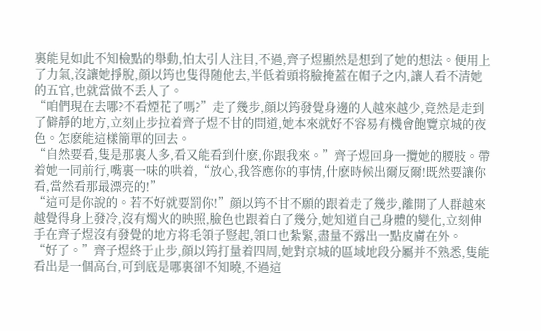裏能見如此不知檢點的舉動,怕太引人注目,不過,齊子煜顯然是想到了她的想法。便用上了力氣,沒讓她掙脫,顔以筠也隻得随他去,半低着頭将臉掩蓋在帽子之内,讓人看不清她的五官,也就當做不丢人了。
“咱們現在去哪?不看煙花了嗎?”走了幾步,顔以筠發覺身邊的人越來越少,竟然是走到了僻靜的地方,立刻止步拉着齊子煜不甘的問道,她本來就好不容易有機會飽覽京城的夜色。怎麽能這樣簡單的回去。
“自然要看,隻是那裏人多,看又能看到什麽,你跟我來。”齊子煜回身一攬她的腰肢。帶着她一同前行,嘴裏一味的哄着,“放心,我答應你的事情,什麽時候出爾反爾!既然要讓你看,當然看那最漂亮的!”
“這可是你說的。若不好就要罰你!”顔以筠不甘不願的跟着走了幾步,離開了人群越來越覺得身上發冷,沒有燭火的映照,臉色也跟着白了幾分,她知道自己身體的變化,立刻伸手在齊子煜沒有發覺的地方将毛領子豎起,領口也紮緊,盡量不露出一點皮膚在外。
“好了。”齊子煜終于止步,顔以筠打量着四周,她對京城的區域地段分屬并不熟悉,隻能看出是一個高台,可到底是哪裏卻不知曉,不過這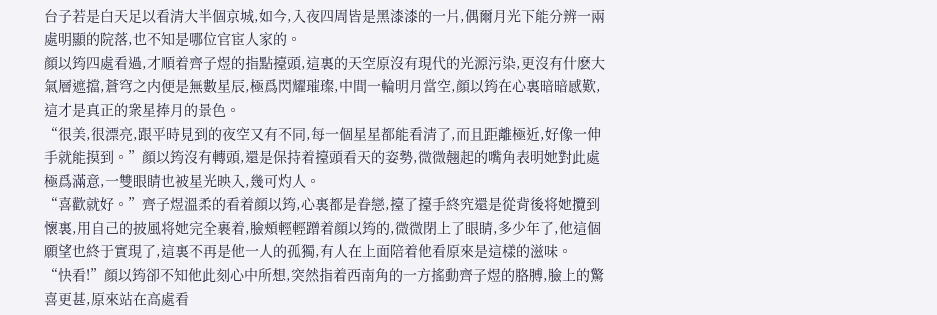台子若是白天足以看清大半個京城,如今,入夜四周皆是黑漆漆的一片,偶爾月光下能分辨一兩處明顯的院落,也不知是哪位官宦人家的。
顔以筠四處看過,才順着齊子煜的指點擡頭,這裏的天空原沒有現代的光源污染,更沒有什麽大氣層遮擋,蒼穹之内便是無數星辰,極爲閃耀璀璨,中間一輪明月當空,顔以筠在心裏暗暗感歎,這才是真正的衆星捧月的景色。
“很美,很漂亮,跟平時見到的夜空又有不同,每一個星星都能看清了,而且距離極近,好像一伸手就能摸到。”顔以筠沒有轉頭,還是保持着擡頭看天的姿勢,微微翹起的嘴角表明她對此處極爲滿意,一雙眼睛也被星光映入,幾可灼人。
“喜歡就好。”齊子煜溫柔的看着顔以筠,心裏都是眷戀,擡了擡手終究還是從背後将她攬到懷裏,用自己的披風将她完全裹着,臉頰輕輕蹭着顔以筠的,微微閉上了眼睛,多少年了,他這個願望也終于實現了,這裏不再是他一人的孤獨,有人在上面陪着他看原來是這樣的滋味。
“快看!”顔以筠卻不知他此刻心中所想,突然指着西南角的一方搖動齊子煜的胳膊,臉上的驚喜更甚,原來站在高處看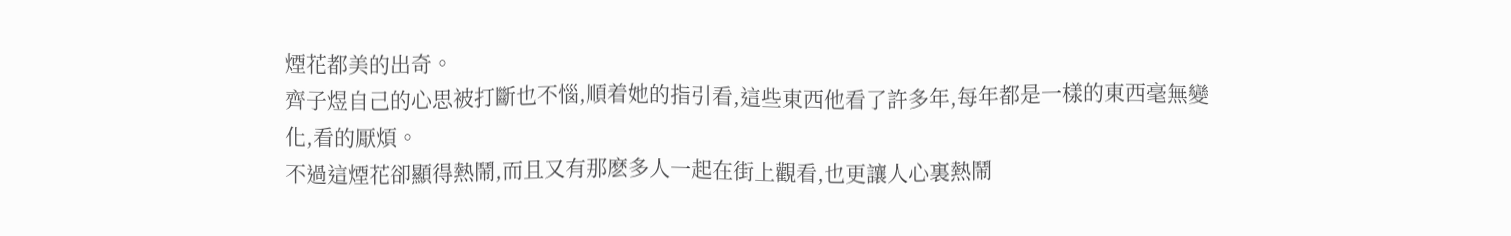煙花都美的出奇。
齊子煜自己的心思被打斷也不惱,順着她的指引看,這些東西他看了許多年,每年都是一樣的東西毫無變化,看的厭煩。
不過這煙花卻顯得熱鬧,而且又有那麽多人一起在街上觀看,也更讓人心裏熱鬧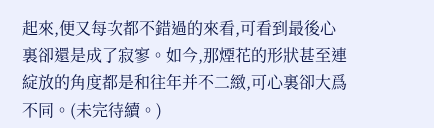起來,便又每次都不錯過的來看,可看到最後心裏卻還是成了寂寥。如今,那煙花的形狀甚至連綻放的角度都是和往年并不二緻,可心裏卻大爲不同。(未完待續。)